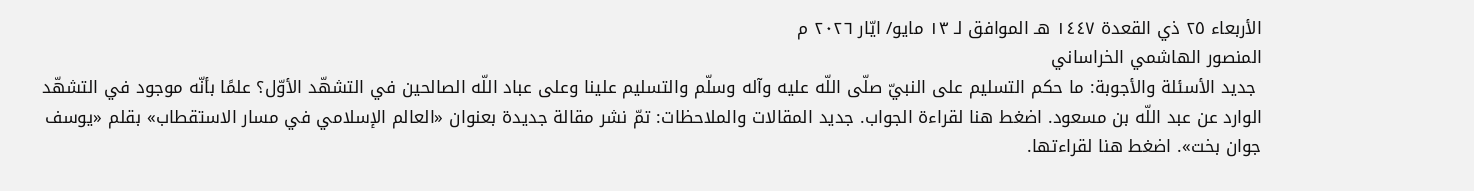الأربعاء ٢٥ ذي القعدة ١٤٤٧ هـ الموافق لـ ١٣ مايو/ ايّار ٢٠٢٦ م
المنصور الهاشمي الخراساني
 جديد الأسئلة والأجوبة: ما حكم التسليم على النبيّ صلّى اللّه عليه وآله وسلّم والتسليم علينا وعلى عباد اللّه الصالحين في التشهّد الأوّل؟ علمًا بأنّه موجود في التشهّد الوارد عن عبد اللّه بن مسعود. اضغط هنا لقراءة الجواب. جديد المقالات والملاحظات: تمّ نشر مقالة جديدة بعنوان «العالم الإسلامي في مسار الاستقطاب» بقلم «يوسف جوان بخت». اضغط هنا لقراءتها.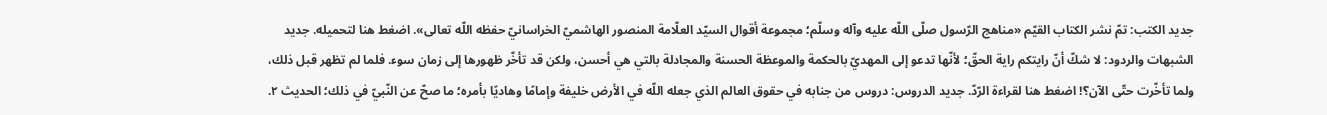جديد الكتب: تمّ نشر الكتاب القيّم «مناهج الرّسول صلّى اللّه عليه وآله وسلّم؛ مجموعة أقوال السيّد العلّامة المنصور الهاشميّ الخراسانيّ حفظه اللّه تعالى». اضغط هنا لتحميله. جديد الشبهات والردود: لا شكّ أنّ رايتكم راية الحقّ؛ لأنّها تدعو إلى المهديّ بالحكمة والموعظة الحسنة والمجادلة بالتي هي أحسن، ولكن قد تأخّر ظهورها إلى زمان سوء. فلما لم تظهر قبل ذلك، ولما تأخّرت حتّى الآن؟! اضغط هنا لقراءة الرّدّ. جديد الدروس: دروس من جنابه في حقوق العالم الذي جعله اللّه في الأرض خليفة وإمامًا وهاديًا بأمره؛ ما صحّ عن النّبيّ في ذلك؛ الحديث ٢.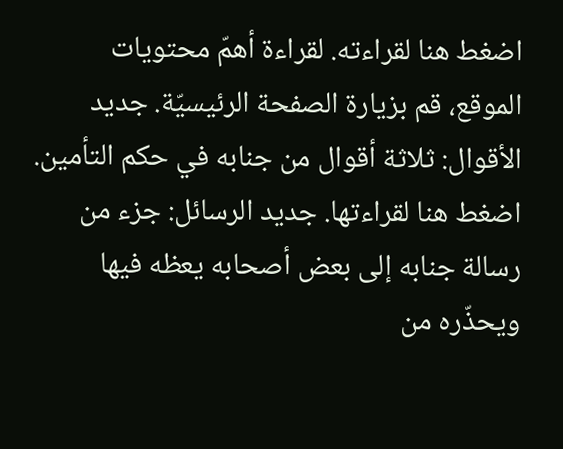اضغط هنا لقراءته. لقراءة أهمّ محتويات الموقع، قم بزيارة الصفحة الرئيسيّة. جديد الأقوال: ثلاثة أقوال من جنابه في حكم التأمين. اضغط هنا لقراءتها. جديد الرسائل: جزء من رسالة جنابه إلى بعض أصحابه يعظه فيها ويحذّره من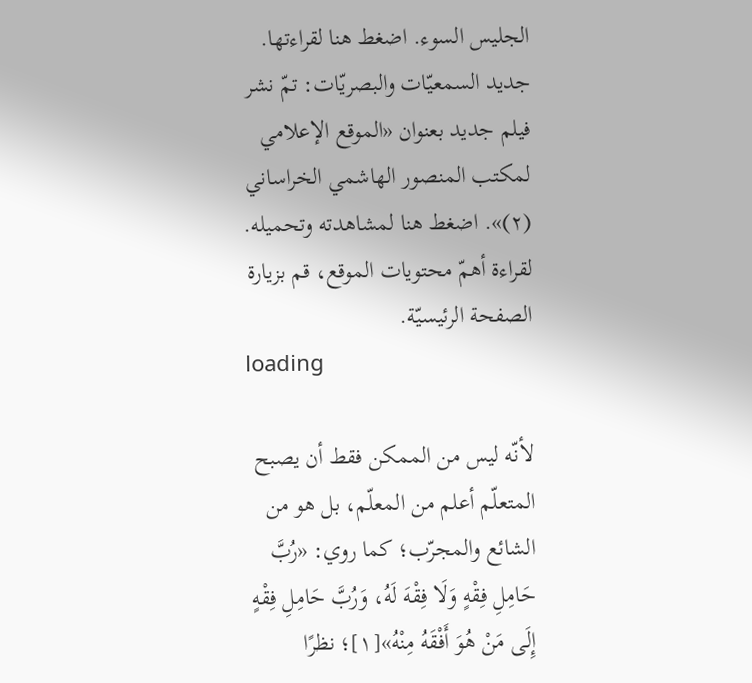الجليس السوء. اضغط هنا لقراءتها. جديد السمعيّات والبصريّات: تمّ نشر فيلم جديد بعنوان «الموقع الإعلامي لمكتب المنصور الهاشمي الخراساني (٢)». اضغط هنا لمشاهدته وتحميله. لقراءة أهمّ محتويات الموقع، قم بزيارة الصفحة الرئيسيّة.
loading

لأنّه ليس من الممكن فقط أن يصبح المتعلّم أعلم من المعلّم، بل هو من الشائع والمجرّب؛ كما روي: «رُبَّ حَامِلِ فِقْهٍ وَلَا فِقْهَ لَهُ، وَرُبَّ حَامِلِ فِقْهٍ إِلَى مَنْ هُوَ أَفْقَهُ مِنْهُ»[١]؛ نظرًا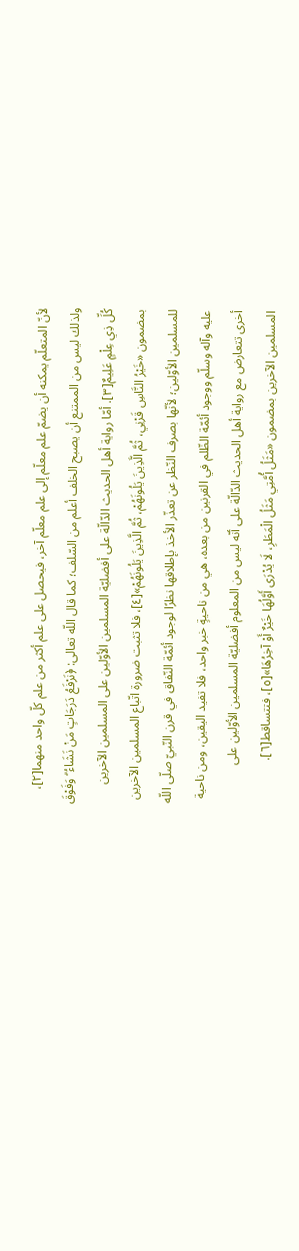لأنّ المتعلّم يمكنه أن يضمّ علم معلّم إلى علم معلّم آخر، فيحصل على علم أكثر من علم كلّ واحد منهما[٢]، ولذلك ليس من الممتنع أن يصبح الخلف أعلم من السّلف؛ كما قال اللّه تعالى: ﴿نَرْفَعُ دَرَجَاتٍ مَنْ نَشَاءُ ۗ وَفَوْقَ كُلِّ ذِي عِلْمٍ عَلِيمٌ[٣]. أمّا رواية أهل الحديث الدّالّة على أفضليّة المسلمين الأوّلين على المسلمين الآخرين بمضمون «خَيْرُ النَّاسِ قَرْنِي، ثُمَّ الَّذِينَ يَلُونَهُمْ، ثُمَّ الَّذِينَ يَلُونَهُمْ»[٤]، فلا تثبت ضرورة اتّباع المسلمين الآخرين للمسلمين الأوّلين؛ لأنّها بصرف النّظر عن تعذّر الأخذ بإطلاقها نظرًا لوجود أئمّة النّفاق في قرن النّبيّ صلّى اللّه عليه وآله وسلّم ووجود أئمّة الظّلم في القرنين من بعده، هي من ناحيةٍ خبر واحد، فلا تفيد اليقين، ومن ناحية أخرى تتعارض مع رواية أهل الحديث الدّالّة على أنّه ليس من المعلوم أفضليّة المسلمين الأوّلين على المسلمين الآخرين بمضمون «مَثَلُ أُمَّتِي مَثَلُ الْمَطَرِ، لَا يُدْرَى أَوَّلُهَا خَيْرٌ أَوْ آخِرُهَا»[٥]، فتتساقط[٦].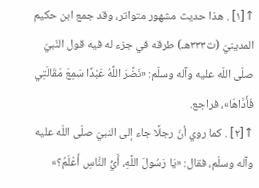↑[١] . هذا حديث مشهور متواتر، وقد جمع ابن حكيم المدينيّ (ت٣٣٣هـ) طرقه في جزء له فيه قول النّبيّ صلّى اللّه عليه وآله وسلّم: «نَضَّرَ اللَّهُ عَبْدًا سَمِعَ مَقَالَتِي فَأَدَّاهَا»، فراجع.
↑[٢] . كما روي أنّ رجلًا جاء إلى النبيّ صلّى اللّه عليه وآله وسلّم، فقال: «يَا رَسُولَ اللَّهِ، أَيُّ النَّاسِ أَعْلَمُ؟»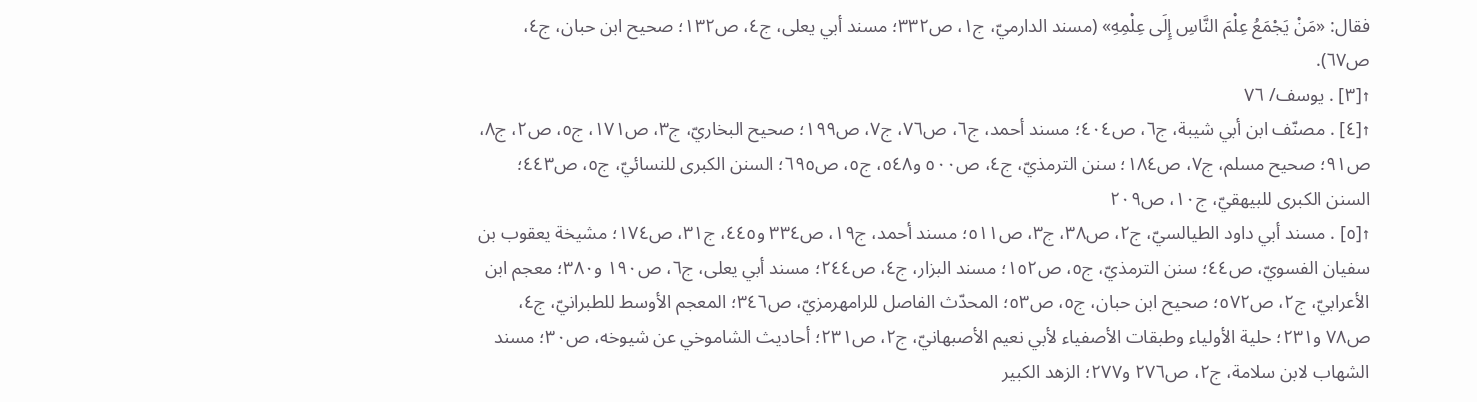فقال: «مَنْ يَجْمَعُ عِلْمَ النَّاسِ إِلَى عِلْمِهِ» (مسند الدارميّ، ج١، ص٣٣٢؛ مسند أبي يعلى، ج٤، ص١٣٢؛ صحيح ابن حبان، ج٤، ص٦٧).
↑[٣] . يوسف/ ٧٦
↑[٤] . مصنّف ابن أبي شيبة، ج٦، ص٤٠٤؛ مسند أحمد، ج٦، ص٧٦، ج٧، ص١٩٩؛ صحيح البخاريّ، ج٣، ص١٧١، ج٥، ص٢، ج٨، ص٩١؛ صحيح مسلم، ج٧، ص١٨٤؛ سنن الترمذيّ، ج٤، ص٥٠٠ و٥٤٨، ج٥، ص٦٩٥؛ السنن الكبرى للنسائيّ، ج٥، ص٤٤٣؛ السنن الكبرى للبيهقيّ، ج١٠، ص٢٠٩
↑[٥] . مسند أبي داود الطيالسيّ، ج٢، ص٣٨، ج٣، ص٥١١؛ مسند أحمد، ج١٩، ص٣٣٤ و٤٤٥، ج٣١، ص١٧٤؛ مشيخة يعقوب بن سفيان الفسويّ، ص٤٤؛ سنن الترمذيّ، ج٥، ص١٥٢؛ مسند البزار، ج٤، ص٢٤٤؛ مسند أبي يعلى، ج٦، ص١٩٠ و٣٨٠؛ معجم ابن الأعرابيّ، ج٢، ص٥٧٢؛ صحيح ابن حبان، ج٥، ص٥٣؛ المحدّث الفاصل للرامهرمزيّ، ص٣٤٦؛ المعجم الأوسط للطبرانيّ، ج٤، ص٧٨ و٢٣١؛ حلية الأولياء وطبقات الأصفياء لأبي نعيم الأصبهانيّ، ج٢، ص٢٣١؛ أحاديث الشاموخي عن شيوخه، ص٣٠؛ مسند الشهاب لابن سلامة، ج٢، ص٢٧٦ و٢٧٧؛ الزهد الكبير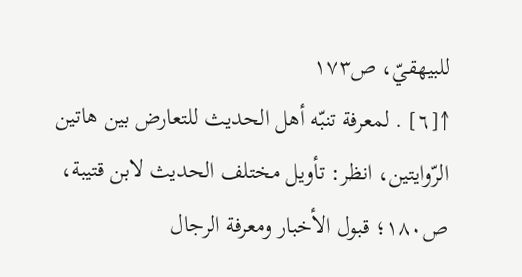للبيهقيّ، ص١٧٣
↑[٦] . لمعرفة تنبّه أهل الحديث للتعارض بين هاتين الرّوايتين، انظر: تأويل مختلف الحديث لابن قتيبة، ص١٨٠؛ قبول الأخبار ومعرفة الرجال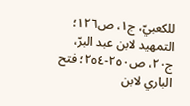للكعبيّ، ج١، ص١٢٦؛ التمهيد لابن عبد البرّ، ج٢٠، ص٢٥٠-٢٥٤؛ فتح الباري لابن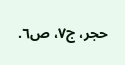حجر، ج٧، ص٦.